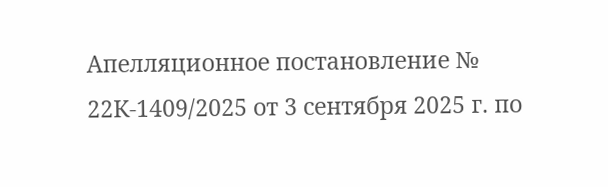Апелляционное постановление № 22К-1409/2025 от 3 сентября 2025 г. по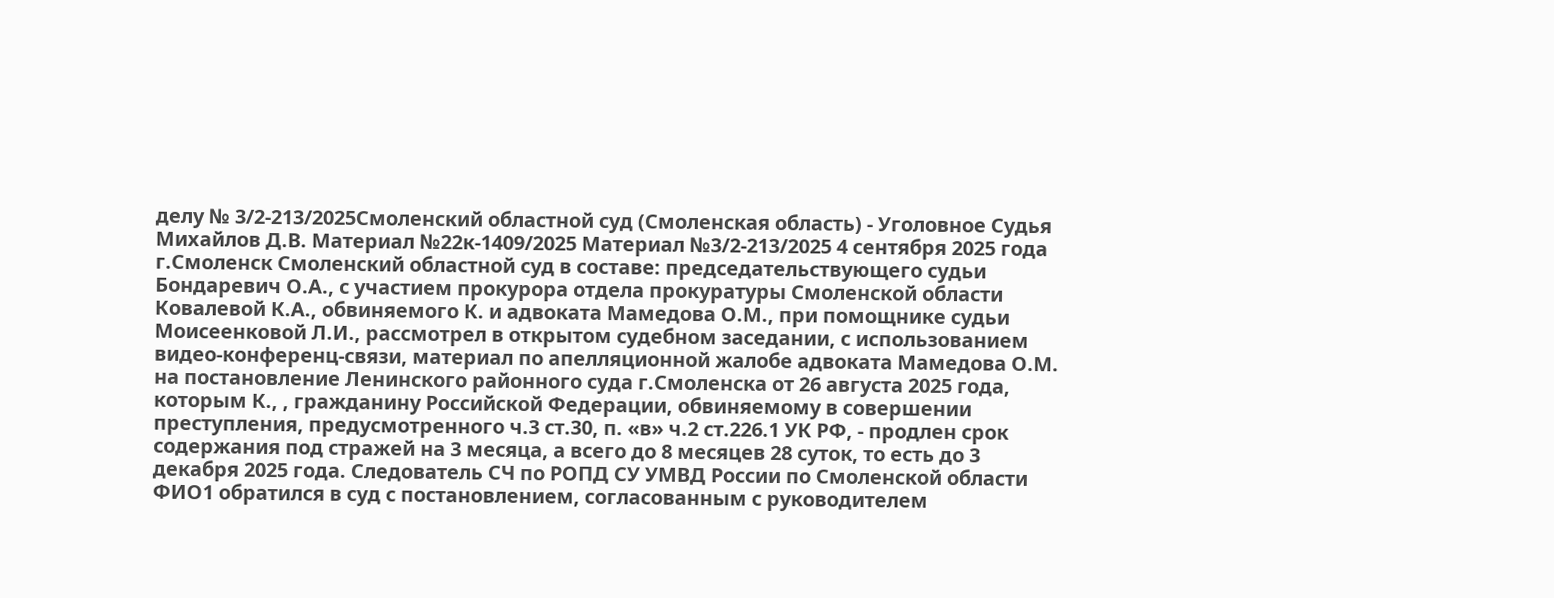делу № 3/2-213/2025Смоленский областной суд (Смоленская область) - Уголовное Судья Михайлов Д.В. Материал №22к-1409/2025 Материал №3/2-213/2025 4 сентября 2025 года г.Смоленск Смоленский областной суд в составе: председательствующего судьи Бондаревич О.А., с участием прокурора отдела прокуратуры Смоленской области Ковалевой К.А., обвиняемого К. и адвоката Мамедова О.М., при помощнике судьи Моисеенковой Л.И., рассмотрел в открытом судебном заседании, с использованием видео-конференц-связи, материал по апелляционной жалобе адвоката Мамедова О.М. на постановление Ленинского районного суда г.Смоленска от 26 августа 2025 года, которым К., , гражданину Российской Федерации, обвиняемому в совершении преступления, предусмотренного ч.3 ст.30, п. «в» ч.2 ст.226.1 УК РФ, - продлен срок содержания под стражей на 3 месяца, а всего до 8 месяцев 28 суток, то есть до 3 декабря 2025 года. Следователь СЧ по РОПД СУ УМВД России по Смоленской области ФИО1 обратился в суд с постановлением, согласованным с руководителем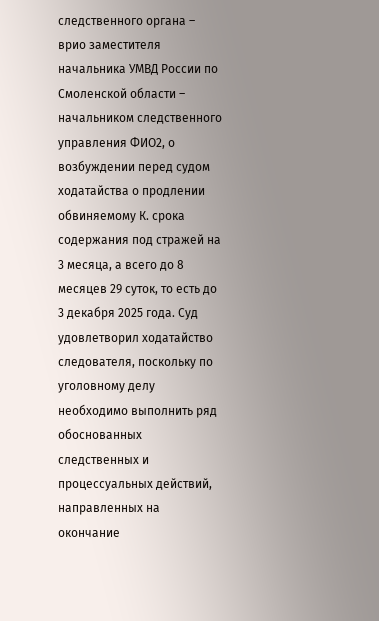следственного органа – врио заместителя начальника УМВД России по Смоленской области – начальником следственного управления ФИО2, о возбуждении перед судом ходатайства о продлении обвиняемому К. срока содержания под стражей на 3 месяца, а всего до 8 месяцев 29 суток, то есть до 3 декабря 2025 года. Суд удовлетворил ходатайство следователя, поскольку по уголовному делу необходимо выполнить ряд обоснованных следственных и процессуальных действий, направленных на окончание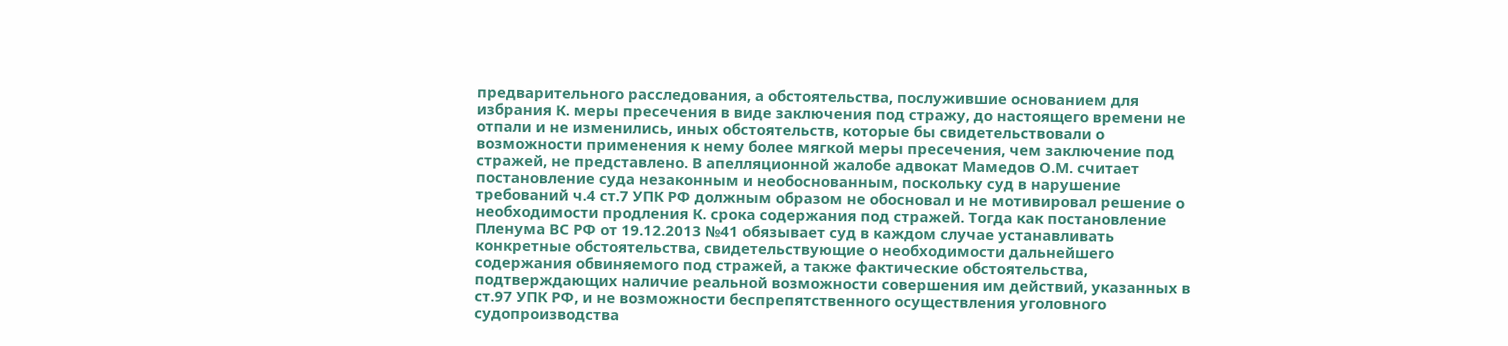предварительного расследования, а обстоятельства, послужившие основанием для избрания К. меры пресечения в виде заключения под стражу, до настоящего времени не отпали и не изменились, иных обстоятельств, которые бы свидетельствовали о возможности применения к нему более мягкой меры пресечения, чем заключение под стражей, не представлено. В апелляционной жалобе адвокат Мамедов О.М. считает постановление суда незаконным и необоснованным, поскольку суд в нарушение требований ч.4 ст.7 УПК РФ должным образом не обосновал и не мотивировал решение о необходимости продления К. срока содержания под стражей. Тогда как постановление Пленума ВС РФ от 19.12.2013 №41 обязывает суд в каждом случае устанавливать конкретные обстоятельства, свидетельствующие о необходимости дальнейшего содержания обвиняемого под стражей, а также фактические обстоятельства, подтверждающих наличие реальной возможности совершения им действий, указанных в ст.97 УПК РФ, и не возможности беспрепятственного осуществления уголовного судопроизводства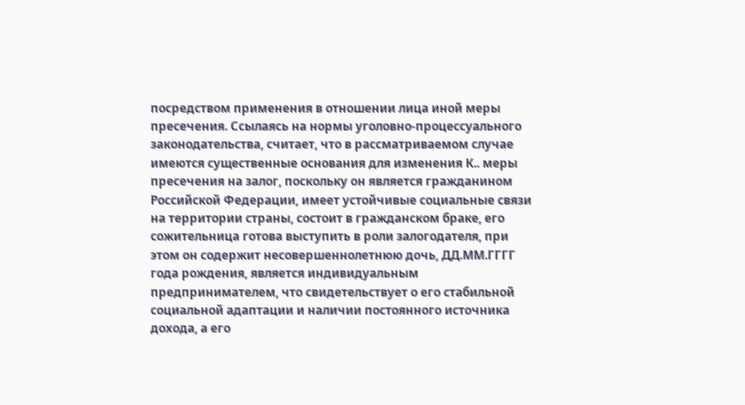посредством применения в отношении лица иной меры пресечения. Ссылаясь на нормы уголовно-процессуального законодательства, считает, что в рассматриваемом случае имеются существенные основания для изменения К.. меры пресечения на залог, поскольку он является гражданином Российской Федерации, имеет устойчивые социальные связи на территории страны, состоит в гражданском браке, его сожительница готова выступить в роли залогодателя, при этом он содержит несовершеннолетнюю дочь, ДД.ММ.ГГГГ года рождения, является индивидуальным предпринимателем, что свидетельствует о его стабильной социальной адаптации и наличии постоянного источника дохода, а его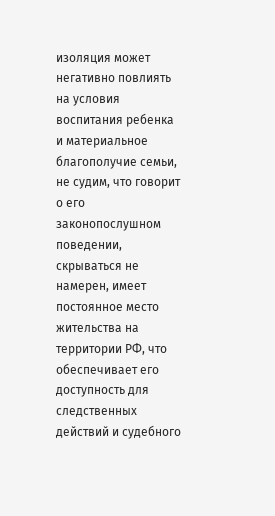изоляция может негативно повлиять на условия воспитания ребенка и материальное благополучие семьи, не судим, что говорит о его законопослушном поведении, скрываться не намерен, имеет постоянное место жительства на территории РФ, что обеспечивает его доступность для следственных действий и судебного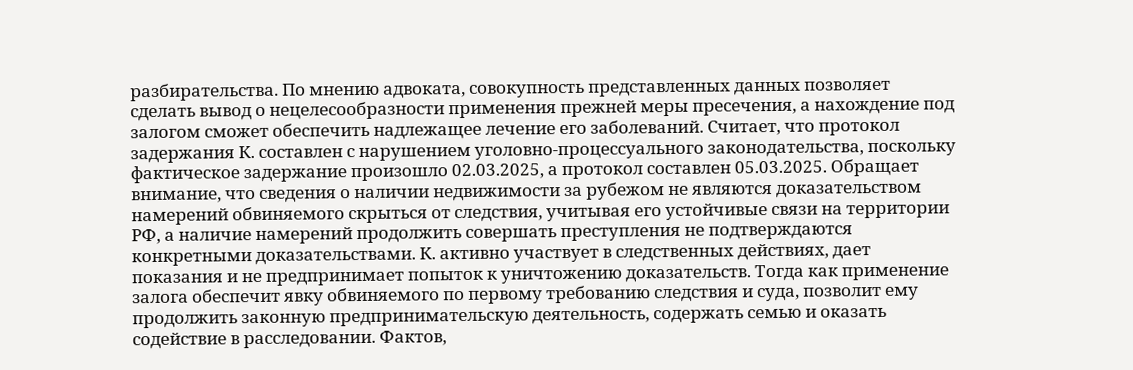разбирательства. По мнению адвоката, совокупность представленных данных позволяет сделать вывод о нецелесообразности применения прежней меры пресечения, а нахождение под залогом сможет обеспечить надлежащее лечение его заболеваний. Считает, что протокол задержания К. составлен с нарушением уголовно-процессуального законодательства, поскольку фактическое задержание произошло 02.03.2025, а протокол составлен 05.03.2025. Обращает внимание, что сведения о наличии недвижимости за рубежом не являются доказательством намерений обвиняемого скрыться от следствия, учитывая его устойчивые связи на территории РФ, а наличие намерений продолжить совершать преступления не подтверждаются конкретными доказательствами. К. активно участвует в следственных действиях, дает показания и не предпринимает попыток к уничтожению доказательств. Тогда как применение залога обеспечит явку обвиняемого по первому требованию следствия и суда, позволит ему продолжить законную предпринимательскую деятельность, содержать семью и оказать содействие в расследовании. Фактов,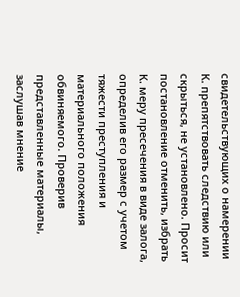свидетельствующих о намерении К. препятствовать следствию или скрыться, не установлено. Просит постановление отменить, избрать К. меру пресечения в виде залога, определив его размер с учетом тяжести преступления и материального положения обвиняемого. Проверив представленные материалы, заслушав мнение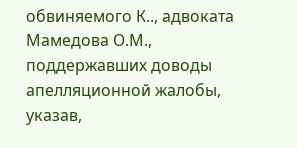обвиняемого К.., адвоката Мамедова О.М., поддержавших доводы апелляционной жалобы, указав,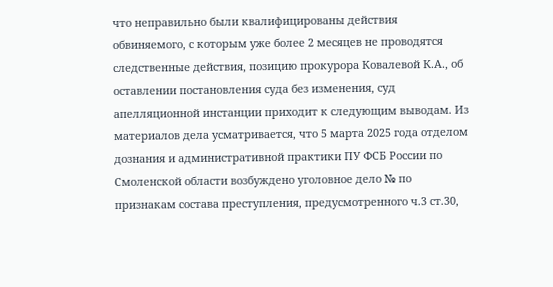что неправильно были квалифицированы действия обвиняемого, с которым уже более 2 месяцев не проводятся следственные действия, позицию прокурора Ковалевой К.А., об оставлении постановления суда без изменения, суд апелляционной инстанции приходит к следующим выводам. Из материалов дела усматривается, что 5 марта 2025 года отделом дознания и административной практики ПУ ФСБ России по Смоленской области возбуждено уголовное дело № по признакам состава преступления, предусмотренного ч.3 ст.30,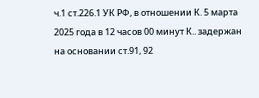ч.1 ст.226.1 УК РФ, в отношении К. 5 марта 2025 года в 12 часов 00 минут К.. задержан на основании ст.91, 92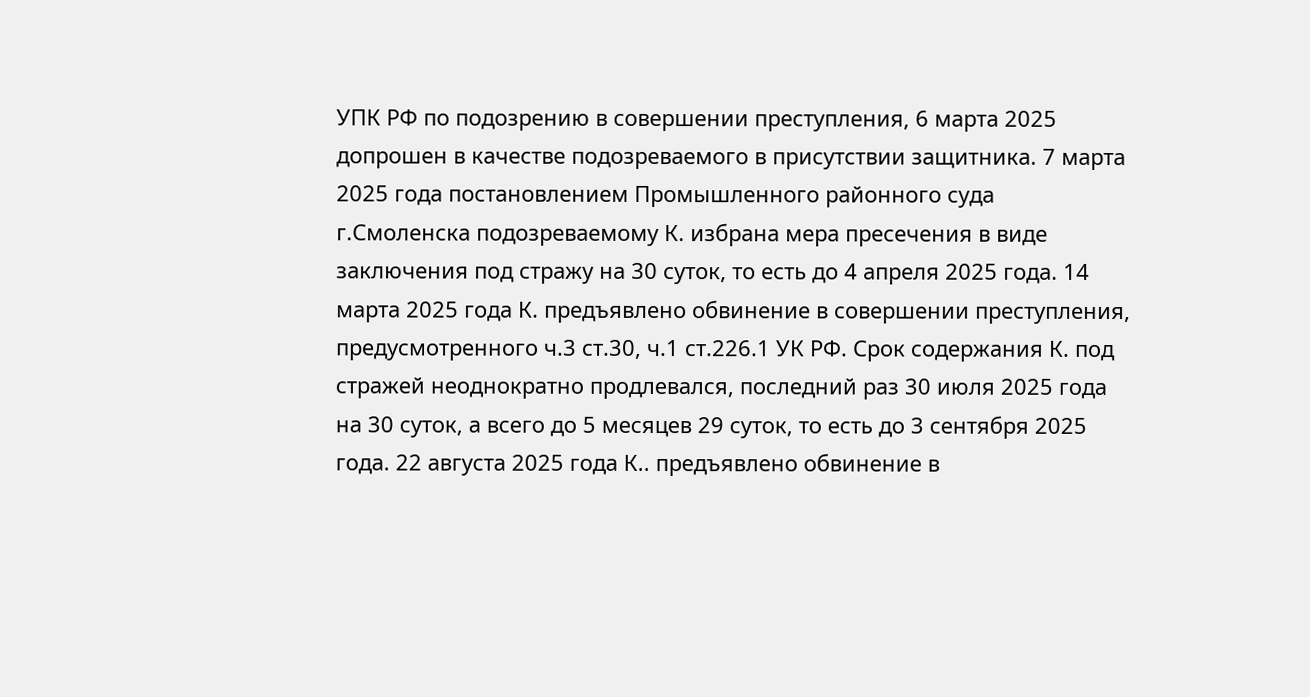УПК РФ по подозрению в совершении преступления, 6 марта 2025 допрошен в качестве подозреваемого в присутствии защитника. 7 марта 2025 года постановлением Промышленного районного суда г.Смоленска подозреваемому К. избрана мера пресечения в виде заключения под стражу на 30 суток, то есть до 4 апреля 2025 года. 14 марта 2025 года К. предъявлено обвинение в совершении преступления, предусмотренного ч.3 ст.30, ч.1 ст.226.1 УК РФ. Срок содержания К. под стражей неоднократно продлевался, последний раз 30 июля 2025 года на 30 суток, а всего до 5 месяцев 29 суток, то есть до 3 сентября 2025 года. 22 августа 2025 года К.. предъявлено обвинение в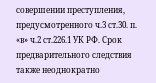совершении преступления, предусмотренного ч.3 ст.30. п. «в» ч.2 ст.226.1 УК РФ. Срок предварительного следствия также неоднократно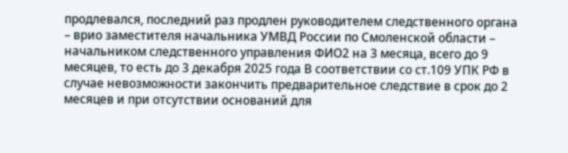продлевался, последний раз продлен руководителем следственного органа – врио заместителя начальника УМВД России по Смоленской области – начальником следственного управления ФИО2 на 3 месяца, всего до 9 месяцев, то есть до 3 декабря 2025 года В соответствии со ст.109 УПК РФ в случае невозможности закончить предварительное следствие в срок до 2 месяцев и при отсутствии оснований для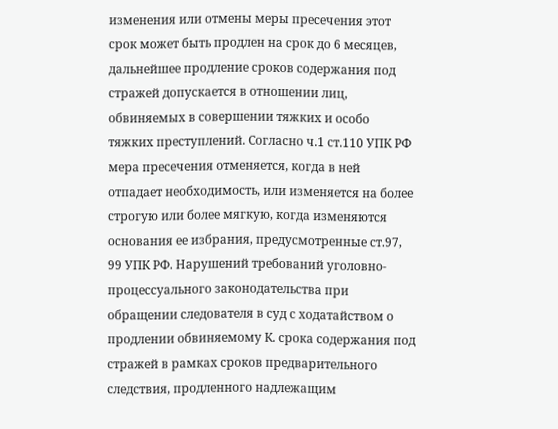изменения или отмены меры пресечения этот срок может быть продлен на срок до 6 месяцев, дальнейшее продление сроков содержания под стражей допускается в отношении лиц, обвиняемых в совершении тяжких и особо тяжких преступлений. Согласно ч.1 ст.110 УПК РФ мера пресечения отменяется, когда в ней отпадает необходимость, или изменяется на более строгую или более мягкую, когда изменяются основания ее избрания, предусмотренные ст.97, 99 УПК РФ. Нарушений требований уголовно-процессуального законодательства при обращении следователя в суд с ходатайством о продлении обвиняемому К. срока содержания под стражей в рамках сроков предварительного следствия, продленного надлежащим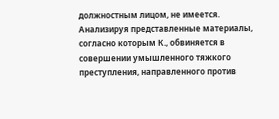должностным лицом, не имеется. Анализируя представленные материалы, согласно которым К., обвиняется в совершении умышленного тяжкого преступления, направленного против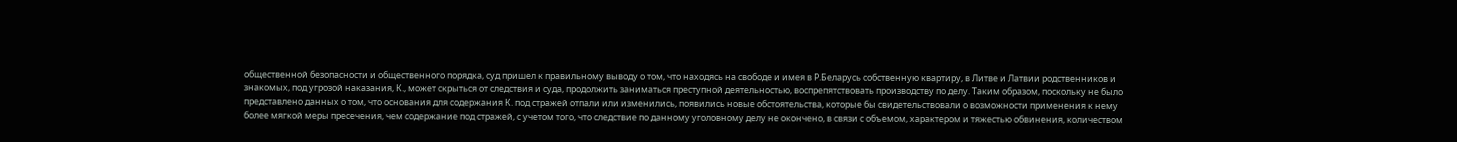общественной безопасности и общественного порядка, суд пришел к правильному выводу о том, что находясь на свободе и имея в Р.Беларусь собственную квартиру, в Литве и Латвии родственников и знакомых, под угрозой наказания, К., может скрыться от следствия и суда, продолжить заниматься преступной деятельностью, воспрепятствовать производству по делу. Таким образом, поскольку не было представлено данных о том, что основания для содержания К. под стражей отпали или изменились, появились новые обстоятельства, которые бы свидетельствовали о возможности применения к нему более мягкой меры пресечения, чем содержание под стражей, с учетом того, что следствие по данному уголовному делу не окончено, в связи с объемом, характером и тяжестью обвинения, количеством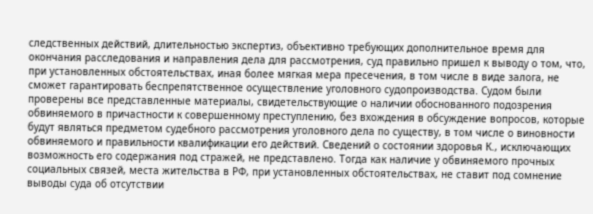следственных действий, длительностью экспертиз, объективно требующих дополнительное время для окончания расследования и направления дела для рассмотрения, суд правильно пришел к выводу о том, что, при установленных обстоятельствах, иная более мягкая мера пресечения, в том числе в виде залога, не сможет гарантировать беспрепятственное осуществление уголовного судопроизводства. Судом были проверены все представленные материалы, свидетельствующие о наличии обоснованного подозрения обвиняемого в причастности к совершенному преступлению, без вхождения в обсуждение вопросов, которые будут являться предметом судебного рассмотрения уголовного дела по существу, в том числе о виновности обвиняемого и правильности квалификации его действий. Сведений о состоянии здоровья К., исключающих возможность его содержания под стражей, не представлено. Тогда как наличие у обвиняемого прочных социальных связей, места жительства в РФ, при установленных обстоятельствах, не ставит под сомнение выводы суда об отсутствии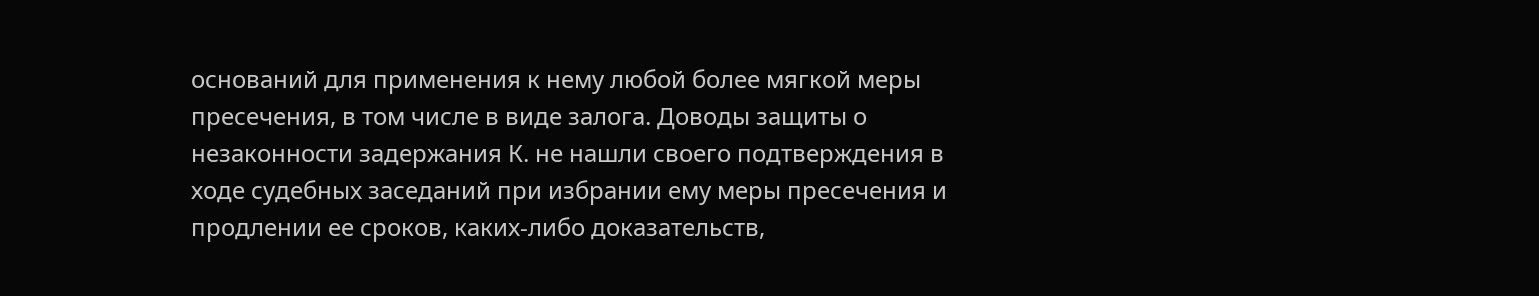оснований для применения к нему любой более мягкой меры пресечения, в том числе в виде залога. Доводы защиты о незаконности задержания К. не нашли своего подтверждения в ходе судебных заседаний при избрании ему меры пресечения и продлении ее сроков, каких-либо доказательств,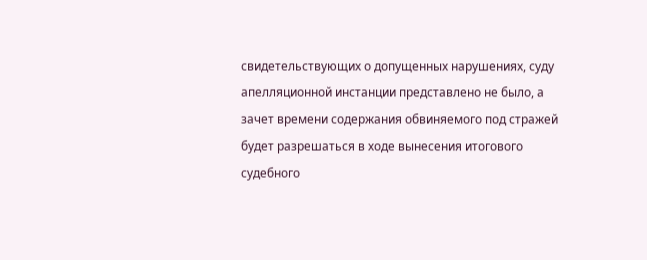свидетельствующих о допущенных нарушениях, суду апелляционной инстанции представлено не было, а зачет времени содержания обвиняемого под стражей будет разрешаться в ходе вынесения итогового судебного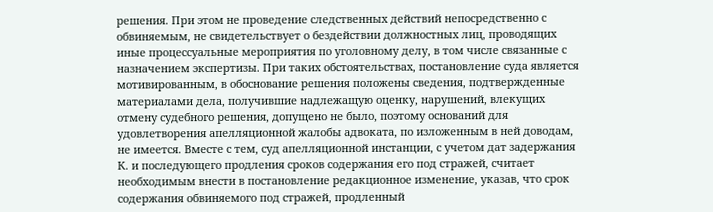решения. При этом не проведение следственных действий непосредственно с обвиняемым, не свидетельствует о бездействии должностных лиц, проводящих иные процессуальные мероприятия по уголовному делу, в том числе связанные с назначением экспертизы. При таких обстоятельствах, постановление суда является мотивированным, в обоснование решения положены сведения, подтвержденные материалами дела, получившие надлежащую оценку, нарушений, влекущих отмену судебного решения, допущено не было, поэтому оснований для удовлетворения апелляционной жалобы адвоката, по изложенным в ней доводам, не имеется. Вместе с тем, суд апелляционной инстанции, с учетом дат задержания К. и последующего продления сроков содержания его под стражей, считает необходимым внести в постановление редакционное изменение, указав, что срок содержания обвиняемого под стражей, продленный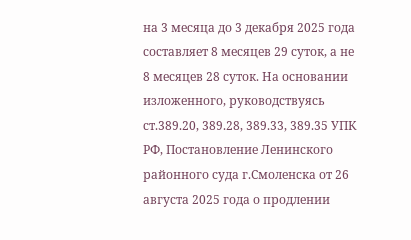на 3 месяца до 3 декабря 2025 года составляет 8 месяцев 29 суток, а не 8 месяцев 28 суток. На основании изложенного, руководствуясь ст.389.20, 389.28, 389.33, 389.35 УПК РФ, Постановление Ленинского районного суда г.Смоленска от 26 августа 2025 года о продлении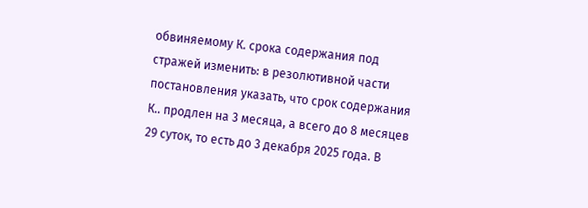обвиняемому К. срока содержания под стражей изменить: в резолютивной части постановления указать, что срок содержания К.. продлен на 3 месяца, а всего до 8 месяцев 29 суток, то есть до 3 декабря 2025 года. В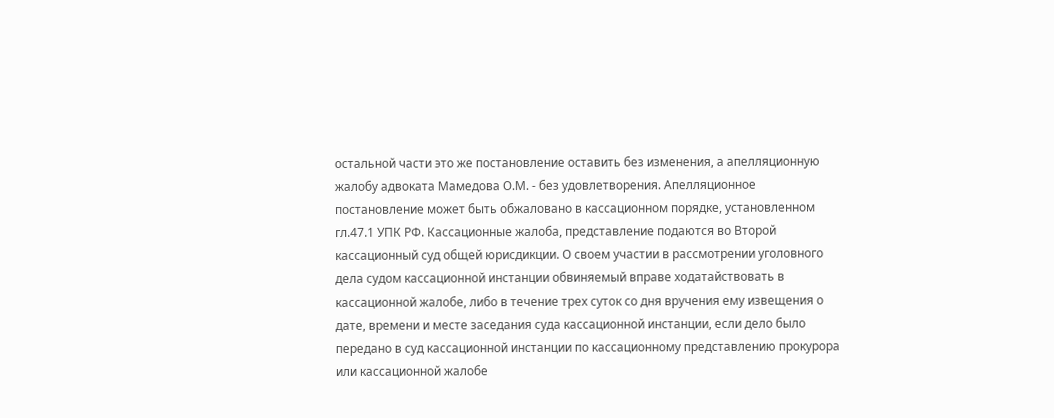остальной части это же постановление оставить без изменения, а апелляционную жалобу адвоката Мамедова О.М. - без удовлетворения. Апелляционное постановление может быть обжаловано в кассационном порядке, установленном гл.47.1 УПК РФ. Кассационные жалоба, представление подаются во Второй кассационный суд общей юрисдикции. О своем участии в рассмотрении уголовного дела судом кассационной инстанции обвиняемый вправе ходатайствовать в кассационной жалобе, либо в течение трех суток со дня вручения ему извещения о дате, времени и месте заседания суда кассационной инстанции, если дело было передано в суд кассационной инстанции по кассационному представлению прокурора или кассационной жалобе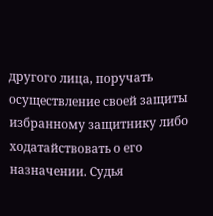другого лица, поручать осуществление своей защиты избранному защитнику либо ходатайствовать о его назначении. Судья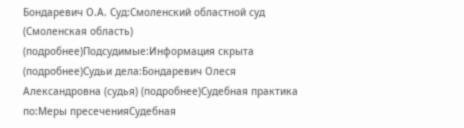Бондаревич О.А. Суд:Смоленский областной суд (Смоленская область) (подробнее)Подсудимые:Информация скрыта (подробнее)Судьи дела:Бондаревич Олеся Александровна (судья) (подробнее)Судебная практика по:Меры пресеченияСудебная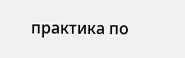практика по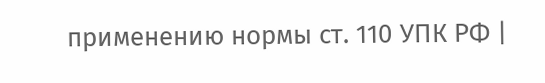применению нормы ст. 110 УПК РФ |